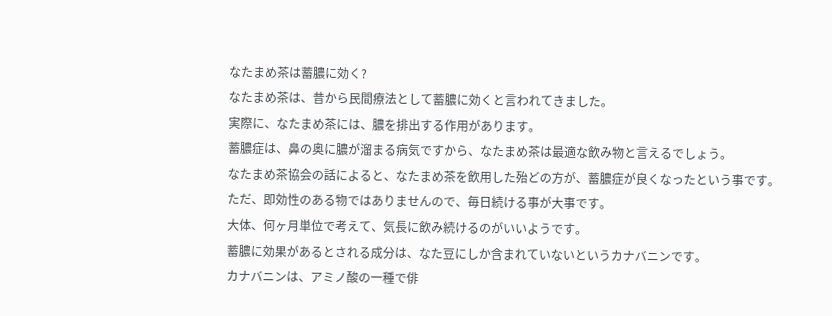なたまめ茶は蓄膿に効く?
なたまめ茶は、昔から民間療法として蓄膿に効くと言われてきました。
実際に、なたまめ茶には、膿を排出する作用があります。
蓄膿症は、鼻の奥に膿が溜まる病気ですから、なたまめ茶は最適な飲み物と言えるでしょう。
なたまめ茶協会の話によると、なたまめ茶を飲用した殆どの方が、蓄膿症が良くなったという事です。
ただ、即効性のある物ではありませんので、毎日続ける事が大事です。
大体、何ヶ月単位で考えて、気長に飲み続けるのがいいようです。
蓄膿に効果があるとされる成分は、なた豆にしか含まれていないというカナバニンです。
カナバニンは、アミノ酸の一種で俳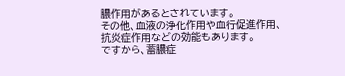膿作用があるとされています。
その他、血液の浄化作用や血行促進作用、抗炎症作用などの効能もあります。
ですから、蓄膿症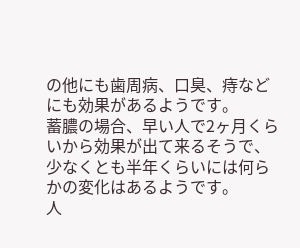の他にも歯周病、口臭、痔などにも効果があるようです。
蓄膿の場合、早い人で2ヶ月くらいから効果が出て来るそうで、少なくとも半年くらいには何らかの変化はあるようです。
人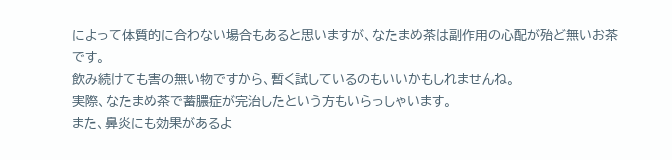によって体質的に合わない場合もあると思いますが、なたまめ茶は副作用の心配が殆ど無いお茶です。
飲み続けても害の無い物ですから、暫く試しているのもいいかもしれませんね。
実際、なたまめ茶で蓄膿症が完治したという方もいらっしゃいます。
また、鼻炎にも効果があるよ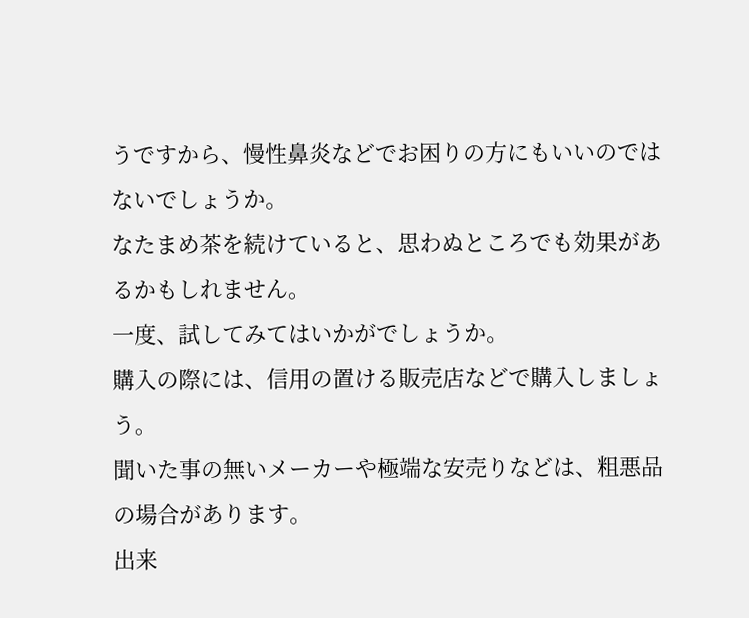うですから、慢性鼻炎などでお困りの方にもいいのではないでしょうか。
なたまめ茶を続けていると、思わぬところでも効果があるかもしれません。
一度、試してみてはいかがでしょうか。
購入の際には、信用の置ける販売店などで購入しましょう。
聞いた事の無いメーカーや極端な安売りなどは、粗悪品の場合があります。
出来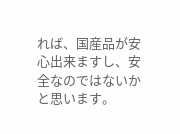れば、国産品が安心出来ますし、安全なのではないかと思います。